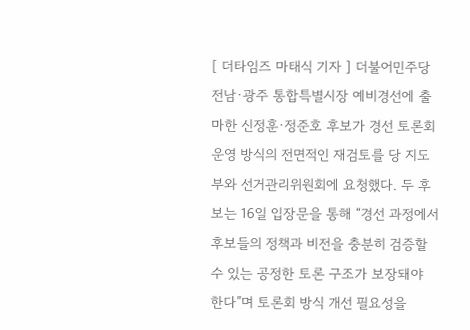[ 더타임즈 마태식 기자 ] 더불어민주당 전남·광주 통합특별시장 예비경선에 출마한 신정훈·정준호 후보가 경선 토론회 운영 방식의 전면적인 재검토를 당 지도부와 선거관리위원회에 요청했다. 두 후보는 16일 입장문을 통해 “경선 과정에서 후보들의 정책과 비전을 충분히 검증할 수 있는 공정한 토론 구조가 보장돼야 한다”며 토론회 방식 개선 필요성을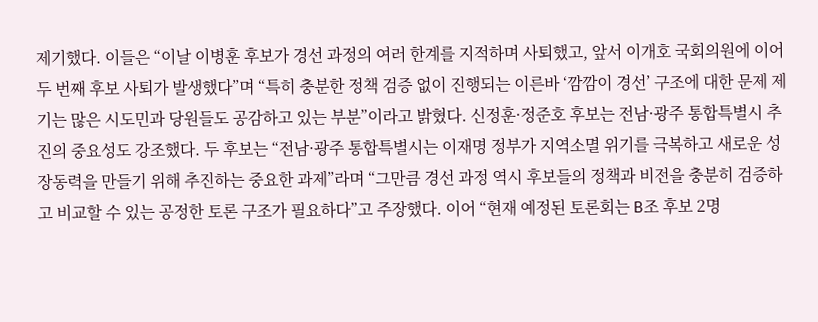제기했다. 이들은 “이날 이병훈 후보가 경선 과정의 여러 한계를 지적하며 사퇴했고, 앞서 이개호 국회의원에 이어 두 번째 후보 사퇴가 발생했다”며 “특히 충분한 정책 검증 없이 진행되는 이른바 ‘깜깜이 경선’ 구조에 대한 문제 제기는 많은 시도민과 당원들도 공감하고 있는 부분”이라고 밝혔다. 신정훈·정준호 후보는 전남·광주 통합특별시 추진의 중요성도 강조했다. 두 후보는 “전남·광주 통합특별시는 이재명 정부가 지역소멸 위기를 극복하고 새로운 성장동력을 만들기 위해 추진하는 중요한 과제”라며 “그만큼 경선 과정 역시 후보들의 정책과 비전을 충분히 검증하고 비교할 수 있는 공정한 토론 구조가 필요하다”고 주장했다. 이어 “현재 예정된 토론회는 B조 후보 2명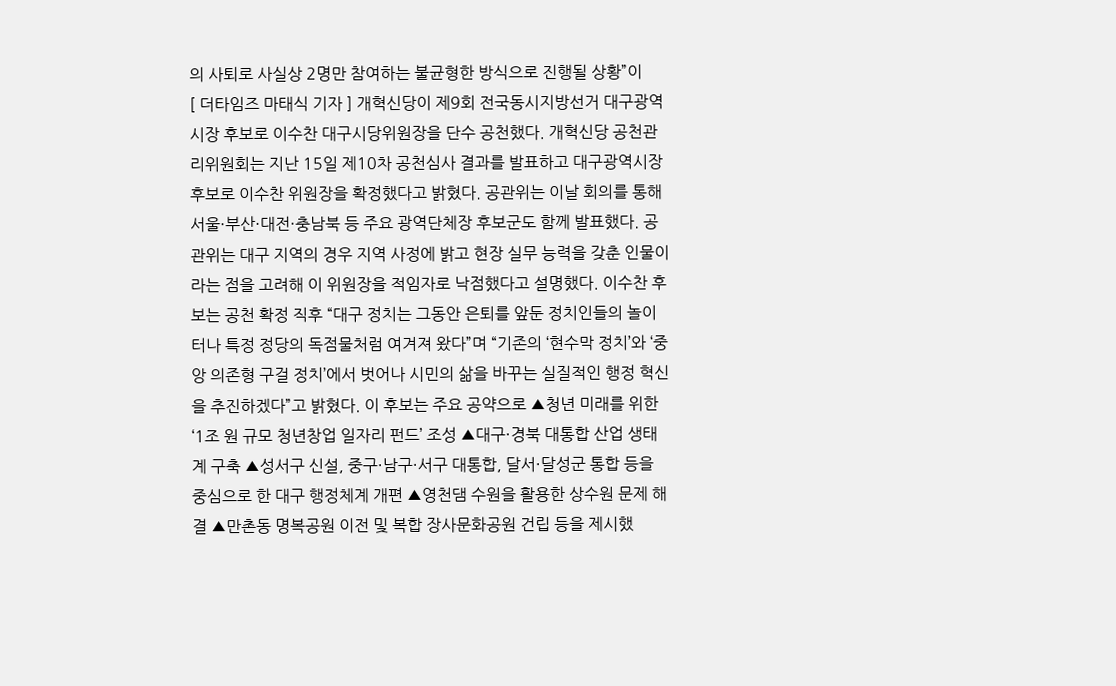의 사퇴로 사실상 2명만 참여하는 불균형한 방식으로 진행될 상황”이
[ 더타임즈 마태식 기자 ] 개혁신당이 제9회 전국동시지방선거 대구광역시장 후보로 이수찬 대구시당위원장을 단수 공천했다. 개혁신당 공천관리위원회는 지난 15일 제10차 공천심사 결과를 발표하고 대구광역시장 후보로 이수찬 위원장을 확정했다고 밝혔다. 공관위는 이날 회의를 통해 서울·부산·대전·충남북 등 주요 광역단체장 후보군도 함께 발표했다. 공관위는 대구 지역의 경우 지역 사정에 밝고 현장 실무 능력을 갖춘 인물이라는 점을 고려해 이 위원장을 적임자로 낙점했다고 설명했다. 이수찬 후보는 공천 확정 직후 “대구 정치는 그동안 은퇴를 앞둔 정치인들의 놀이터나 특정 정당의 독점물처럼 여겨져 왔다”며 “기존의 ‘현수막 정치’와 ‘중앙 의존형 구걸 정치’에서 벗어나 시민의 삶을 바꾸는 실질적인 행정 혁신을 추진하겠다”고 밝혔다. 이 후보는 주요 공약으로 ▲청년 미래를 위한 ‘1조 원 규모 청년창업 일자리 펀드’ 조성 ▲대구·경북 대통합 산업 생태계 구축 ▲성서구 신설, 중구·남구·서구 대통합, 달서·달성군 통합 등을 중심으로 한 대구 행정체계 개편 ▲영천댐 수원을 활용한 상수원 문제 해결 ▲만촌동 명복공원 이전 및 복합 장사문화공원 건립 등을 제시했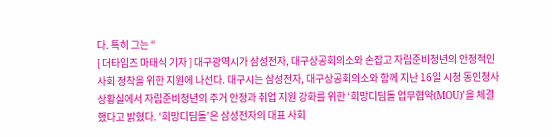다. 특히 그는 “
[ 더타임즈 마태식 기자 ] 대구광역시가 삼성전자, 대구상공회의소와 손잡고 자립준비청년의 안정적인 사회 정착을 위한 지원에 나선다. 대구시는 삼성전자, 대구상공회의소와 함께 지난 16일 시청 동인청사 상황실에서 자립준비청년의 주거 안정과 취업 지원 강화를 위한 ‘희망디딤돌 업무협약(MOU)’을 체결했다고 밝혔다. ‘희망디딤돌’은 삼성전자의 대표 사회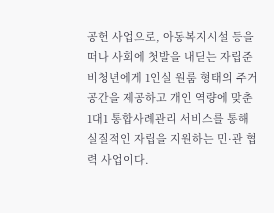공헌 사업으로, 아동복지시설 등을 떠나 사회에 첫발을 내딛는 자립준비청년에게 1인실 원룸 형태의 주거 공간을 제공하고 개인 역량에 맞춘 1대1 통합사례관리 서비스를 통해 실질적인 자립을 지원하는 민·관 협력 사업이다.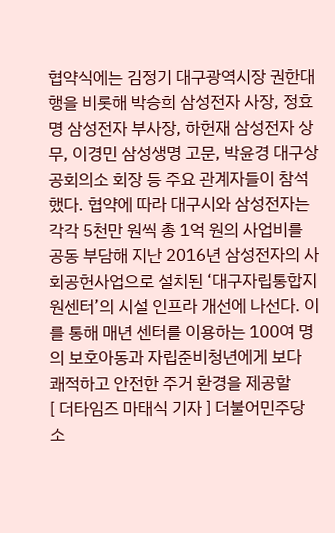협약식에는 김정기 대구광역시장 권한대행을 비롯해 박승희 삼성전자 사장, 정효명 삼성전자 부사장, 하헌재 삼성전자 상무, 이경민 삼성생명 고문, 박윤경 대구상공회의소 회장 등 주요 관계자들이 참석했다. 협약에 따라 대구시와 삼성전자는 각각 5천만 원씩 총 1억 원의 사업비를 공동 부담해 지난 2016년 삼성전자의 사회공헌사업으로 설치된 ‘대구자립통합지원센터’의 시설 인프라 개선에 나선다. 이를 통해 매년 센터를 이용하는 100여 명의 보호아동과 자립준비청년에게 보다 쾌적하고 안전한 주거 환경을 제공할
[ 더타임즈 마태식 기자 ] 더불어민주당 소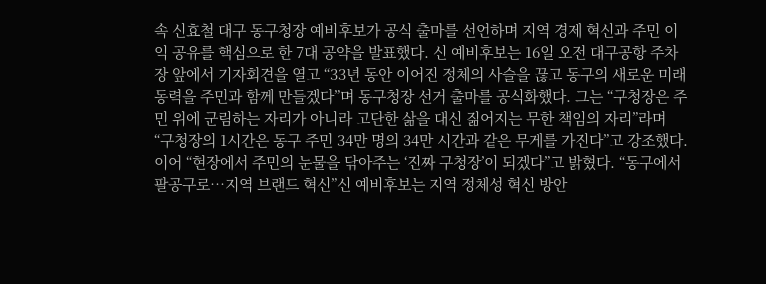속 신효철 대구 동구청장 예비후보가 공식 출마를 선언하며 지역 경제 혁신과 주민 이익 공유를 핵심으로 한 7대 공약을 발표했다. 신 예비후보는 16일 오전 대구공항 주차장 앞에서 기자회견을 열고 “33년 동안 이어진 정체의 사슬을 끊고 동구의 새로운 미래 동력을 주민과 함께 만들겠다”며 동구청장 선거 출마를 공식화했다. 그는 “구청장은 주민 위에 군림하는 자리가 아니라 고단한 삶을 대신 짊어지는 무한 책임의 자리”라며 “구청장의 1시간은 동구 주민 34만 명의 34만 시간과 같은 무게를 가진다”고 강조했다. 이어 “현장에서 주민의 눈물을 닦아주는 ‘진짜 구청장’이 되겠다”고 밝혔다. “동구에서 팔공구로…지역 브랜드 혁신”신 예비후보는 지역 정체성 혁신 방안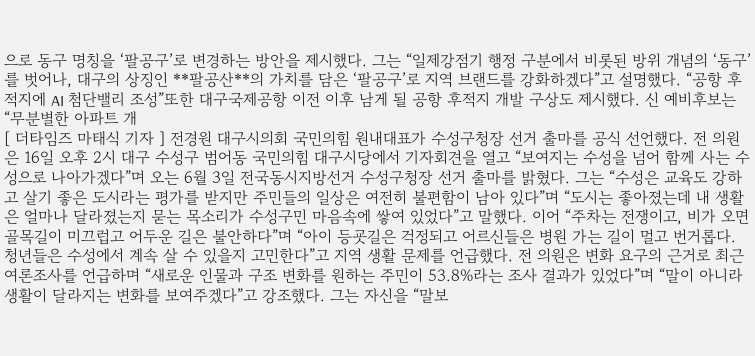으로 동구 명칭을 ‘팔공구’로 변경하는 방안을 제시했다. 그는 “일제강점기 행정 구분에서 비롯된 방위 개념의 ‘동구’를 벗어나, 대구의 상징인 **팔공산**의 가치를 담은 ‘팔공구’로 지역 브랜드를 강화하겠다”고 설명했다. “공항 후적지에 AI 첨단밸리 조성”또한 대구국제공항 이전 이후 남게 될 공항 후적지 개발 구상도 제시했다. 신 예비후보는 “무분별한 아파트 개
[ 더타임즈 마태식 기자 ] 전경원 대구시의회 국민의힘 원내대표가 수성구청장 선거 출마를 공식 선언했다. 전 의원은 16일 오후 2시 대구 수성구 범어동 국민의힘 대구시당에서 기자회견을 열고 “보여지는 수성을 넘어 함께 사는 수성으로 나아가겠다”며 오는 6월 3일 전국동시지방선거 수성구청장 선거 출마를 밝혔다. 그는 “수성은 교육도 강하고 살기 좋은 도시라는 평가를 받지만 주민들의 일상은 여전히 불편함이 남아 있다”며 “도시는 좋아졌는데 내 생활은 얼마나 달라졌는지 묻는 목소리가 수성구민 마음속에 쌓여 있었다”고 말했다. 이어 “주차는 전쟁이고, 비가 오면 골목길이 미끄럽고 어두운 길은 불안하다”며 “아이 등굣길은 걱정되고 어르신들은 병원 가는 길이 멀고 번거롭다. 청년들은 수성에서 계속 살 수 있을지 고민한다”고 지역 생활 문제를 언급했다. 전 의원은 변화 요구의 근거로 최근 여론조사를 언급하며 “새로운 인물과 구조 변화를 원하는 주민이 53.8%라는 조사 결과가 있었다”며 “말이 아니라 생활이 달라지는 변화를 보여주겠다”고 강조했다. 그는 자신을 “말보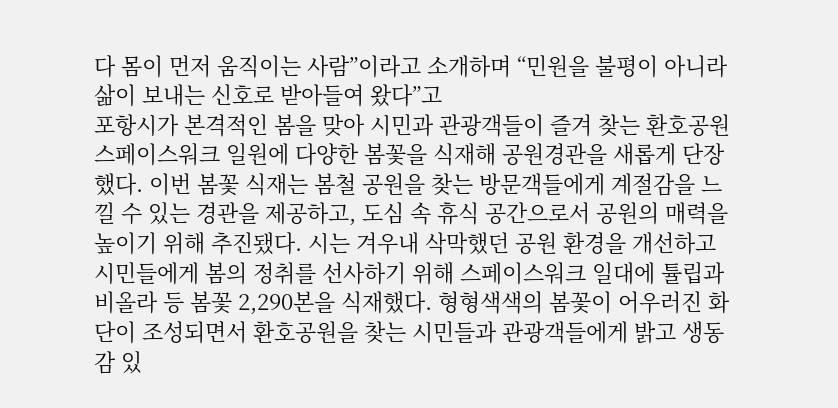다 몸이 먼저 움직이는 사람”이라고 소개하며 “민원을 불평이 아니라 삶이 보내는 신호로 받아들여 왔다”고
포항시가 본격적인 봄을 맞아 시민과 관광객들이 즐겨 찾는 환호공원 스페이스워크 일원에 다양한 봄꽃을 식재해 공원경관을 새롭게 단장했다. 이번 봄꽃 식재는 봄철 공원을 찾는 방문객들에게 계절감을 느낄 수 있는 경관을 제공하고, 도심 속 휴식 공간으로서 공원의 매력을 높이기 위해 추진됐다. 시는 겨우내 삭막했던 공원 환경을 개선하고 시민들에게 봄의 정취를 선사하기 위해 스페이스워크 일대에 튤립과 비올라 등 봄꽃 2,290본을 식재했다. 형형색색의 봄꽃이 어우러진 화단이 조성되면서 환호공원을 찾는 시민들과 관광객들에게 밝고 생동감 있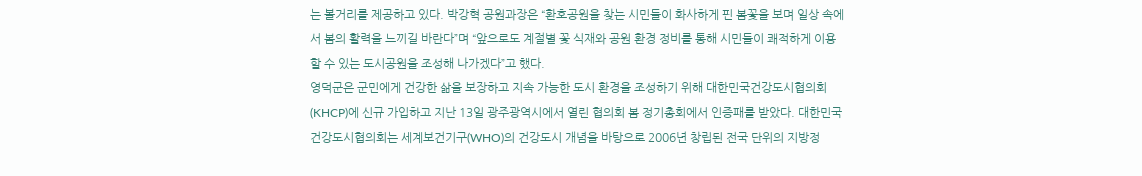는 볼거리를 제공하고 있다. 박강혁 공원과장은 “환호공원을 찾는 시민들이 화사하게 핀 봄꽃을 보며 일상 속에서 봄의 활력을 느끼길 바란다”며 “앞으로도 계절별 꽃 식재와 공원 환경 정비를 통해 시민들이 쾌적하게 이용할 수 있는 도시공원을 조성해 나가겠다”고 했다.
영덕군은 군민에게 건강한 삶을 보장하고 지속 가능한 도시 환경을 조성하기 위해 대한민국건강도시협의회(KHCP)에 신규 가입하고 지난 13일 광주광역시에서 열린 협의회 봄 정기총회에서 인증패를 받았다. 대한민국건강도시협의회는 세계보건기구(WHO)의 건강도시 개념을 바탕으로 2006년 창립된 전국 단위의 지방정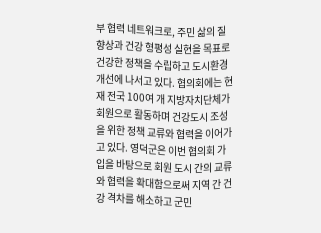부 협력 네트워크로, 주민 삶의 질 향상과 건강 형평성 실현을 목표로 건강한 정책을 수립하고 도시환경 개선에 나서고 있다. 협의회에는 현재 전국 100여 개 지방자치단체가 회원으로 활동하며 건강도시 조성을 위한 정책 교류와 협력을 이어가고 있다. 영덕군은 이번 협의회 가입을 바탕으로 회원 도시 간의 교류와 협력을 확대함으로써 지역 간 건강 격차를 해소하고 군민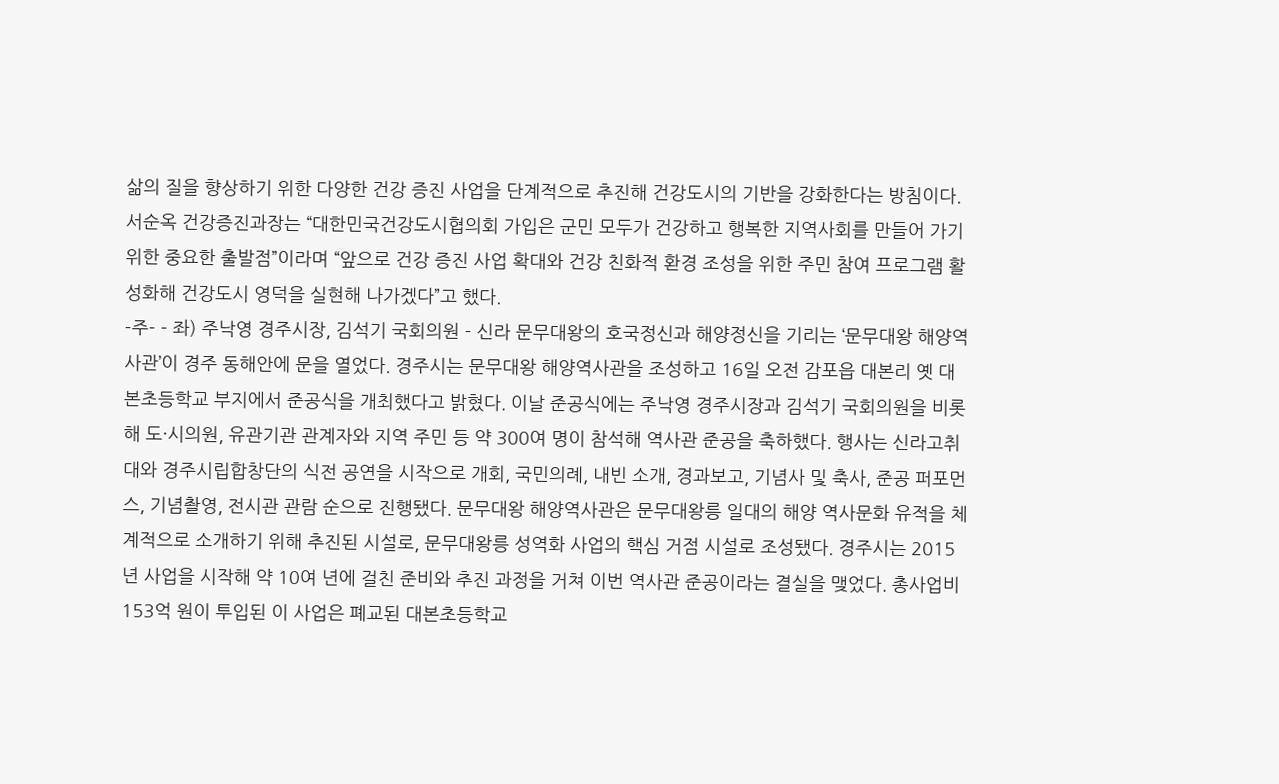삶의 질을 향상하기 위한 다양한 건강 증진 사업을 단계적으로 추진해 건강도시의 기반을 강화한다는 방침이다. 서순옥 건강증진과장는 “대한민국건강도시협의회 가입은 군민 모두가 건강하고 행복한 지역사회를 만들어 가기 위한 중요한 출발점”이라며 “앞으로 건강 증진 사업 확대와 건강 친화적 환경 조성을 위한 주민 참여 프로그램 활성화해 건강도시 영덕을 실현해 나가겠다”고 했다.
-주- - 좌) 주낙영 경주시장, 김석기 국회의원 - 신라 문무대왕의 호국정신과 해양정신을 기리는 ‘문무대왕 해양역사관’이 경주 동해안에 문을 열었다. 경주시는 문무대왕 해양역사관을 조성하고 16일 오전 감포읍 대본리 옛 대본초등학교 부지에서 준공식을 개최했다고 밝혔다. 이날 준공식에는 주낙영 경주시장과 김석기 국회의원을 비롯해 도·시의원, 유관기관 관계자와 지역 주민 등 약 300여 명이 참석해 역사관 준공을 축하했다. 행사는 신라고취대와 경주시립합창단의 식전 공연을 시작으로 개회, 국민의례, 내빈 소개, 경과보고, 기념사 및 축사, 준공 퍼포먼스, 기념촬영, 전시관 관람 순으로 진행됐다. 문무대왕 해양역사관은 문무대왕릉 일대의 해양 역사문화 유적을 체계적으로 소개하기 위해 추진된 시설로, 문무대왕릉 성역화 사업의 핵심 거점 시설로 조성됐다. 경주시는 2015년 사업을 시작해 약 10여 년에 걸친 준비와 추진 과정을 거쳐 이번 역사관 준공이라는 결실을 맺었다. 총사업비 153억 원이 투입된 이 사업은 폐교된 대본초등학교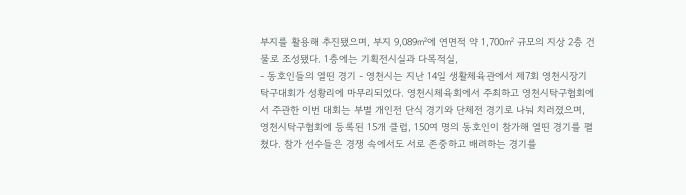부지를 활용해 추진됐으며, 부지 9,089㎡에 연면적 약 1,700㎡ 규모의 지상 2층 건물로 조성됐다. 1층에는 기획전시실과 다목적실,
- 동호인들의 열띤 경기 - 영천시는 지난 14일 생활체육관에서 제7회 영천시장기 탁구대회가 성황리에 마무리되었다. 영천시체육회에서 주최하고 영천시탁구협회에서 주관한 이번 대회는 부별 개인전 단식 경기와 단체전 경기로 나눠 치러졌으며, 영천시탁구협회에 등록된 15개 클럽, 150여 명의 동호인이 참가해 열띤 경기를 펼쳤다. 참가 선수들은 경쟁 속에서도 서로 존중하고 배려하는 경기를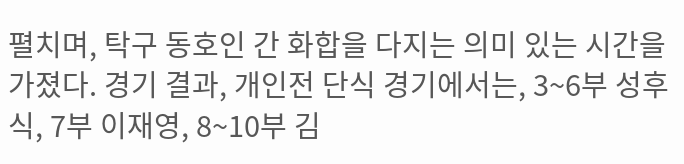펼치며, 탁구 동호인 간 화합을 다지는 의미 있는 시간을 가졌다. 경기 결과, 개인전 단식 경기에서는, 3~6부 성후식, 7부 이재영, 8~10부 김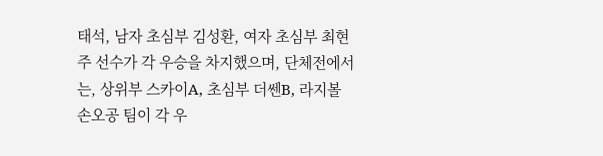태석, 남자 초심부 김성환, 여자 초심부 최현주 선수가 각 우승을 차지했으며, 단체전에서는, 상위부 스카이A, 초심부 더쎈B, 라지볼 손오공 팀이 각 우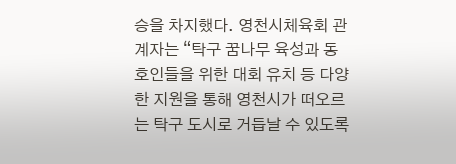승을 차지했다. 영천시체육회 관계자는 “탁구 꿈나무 육성과 동호인들을 위한 대회 유치 등 다양한 지원을 통해 영천시가 떠오르는 탁구 도시로 거듭날 수 있도록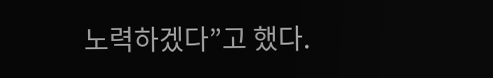노력하겠다”고 했다.